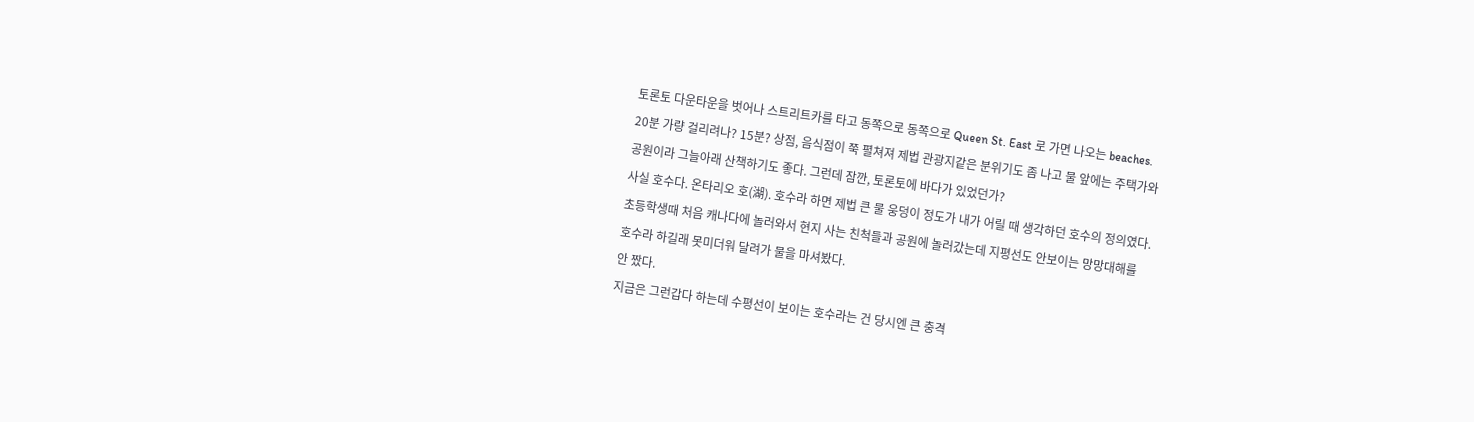토론토 다운타운을 벗어나 스트리트카를 타고 동쪽으로 동쪽으로 Queen St. East 로 가면 나오는 beaches.
20분 가량 걸리려나? 15분? 상점, 음식점이 쭉 펼쳐져 제법 관광지같은 분위기도 좀 나고 물 앞에는 주택가와
공원이라 그늘아래 산책하기도 좋다. 그런데 잠깐, 토론토에 바다가 있었던가?
사실 호수다. 온타리오 호(湖). 호수라 하면 제법 큰 물 웅덩이 정도가 내가 어릴 때 생각하던 호수의 정의였다.
초등학생때 처음 캐나다에 놀러와서 현지 사는 친척들과 공원에 놀러갔는데 지평선도 안보이는 망망대해를
호수라 하길래 못미더워 달려가 물을 마셔봤다.
안 짰다.
지금은 그런갑다 하는데 수평선이 보이는 호수라는 건 당시엔 큰 충격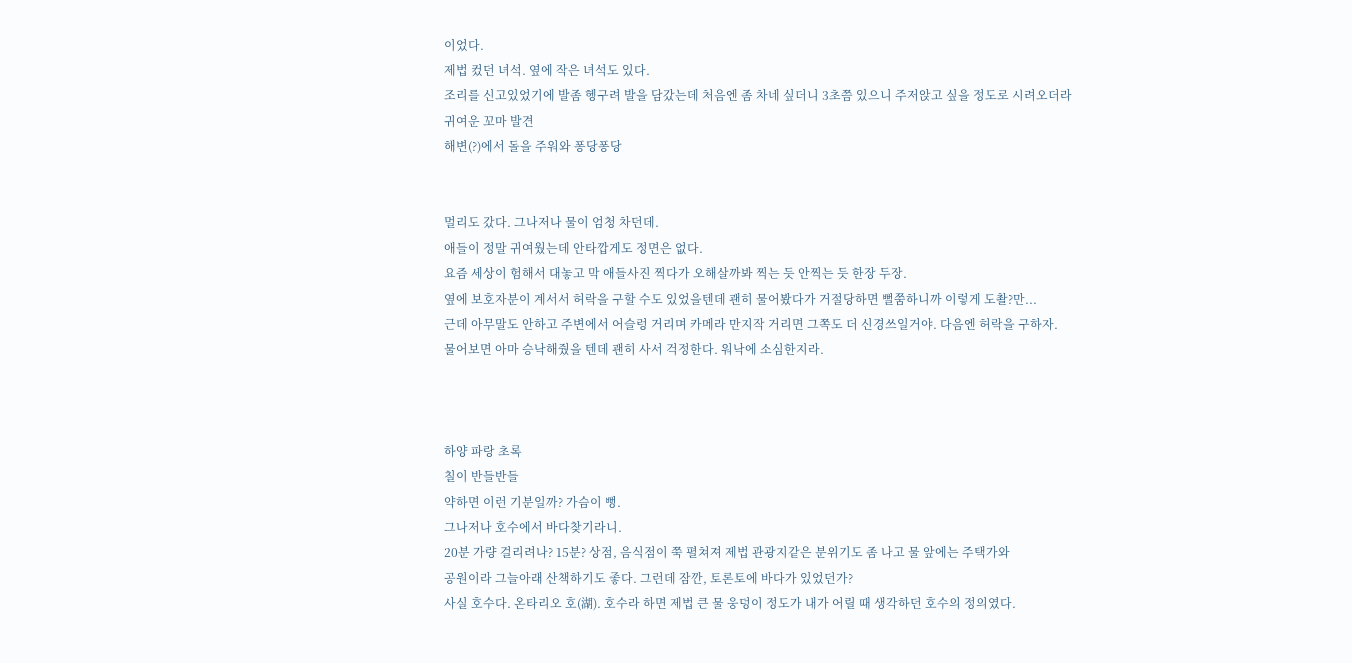이었다.
제법 컸던 녀석. 옆에 작은 녀석도 있다.
조리를 신고있었기에 발좀 헹구려 발을 담갔는데 처음엔 좀 차네 싶더니 3초쯤 있으니 주저앉고 싶을 정도로 시려오더라
귀여운 꼬마 발견
해변(?)에서 돌을 주워와 퐁당퐁당


멀리도 갔다. 그나저나 물이 엄청 차던데.
애들이 정말 귀여웠는데 안타깝게도 정면은 없다.
요즘 세상이 험해서 대놓고 막 애들사진 찍다가 오해살까봐 찍는 듯 안찍는 듯 한장 두장.
옆에 보호자분이 계서서 허락을 구할 수도 있었을텐데 괜히 물어봤다가 거절당하면 뻘쭘하니까 이렇게 도촬?만...
근데 아무말도 안하고 주변에서 어슬렁 거리며 카메라 만지작 거리면 그쪽도 더 신경쓰일거야. 다음엔 허락을 구하자.
물어보면 아마 승낙해줬을 텐데 괜히 사서 걱정한다. 워낙에 소심한지라.



하양 파랑 초록
칠이 반들반들
약하면 이런 기분일까? 가슴이 뻥.
그나저나 호수에서 바다찾기라니.
20분 가량 걸리려나? 15분? 상점, 음식점이 쭉 펼쳐져 제법 관광지같은 분위기도 좀 나고 물 앞에는 주택가와
공원이라 그늘아래 산책하기도 좋다. 그런데 잠깐, 토론토에 바다가 있었던가?
사실 호수다. 온타리오 호(湖). 호수라 하면 제법 큰 물 웅덩이 정도가 내가 어릴 때 생각하던 호수의 정의였다.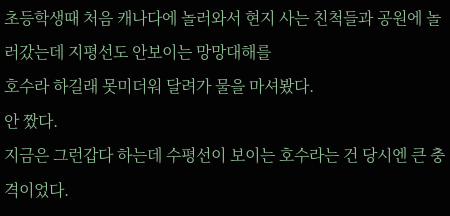초등학생때 처음 캐나다에 놀러와서 현지 사는 친척들과 공원에 놀러갔는데 지평선도 안보이는 망망대해를
호수라 하길래 못미더워 달려가 물을 마셔봤다.
안 짰다.
지금은 그런갑다 하는데 수평선이 보이는 호수라는 건 당시엔 큰 충격이었다.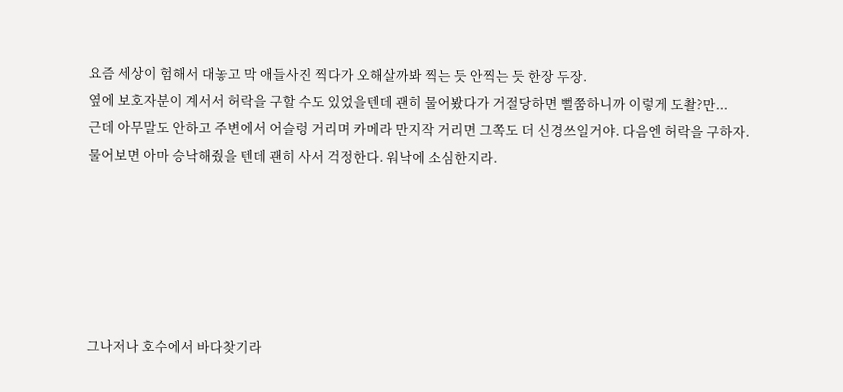요즘 세상이 험해서 대놓고 막 애들사진 찍다가 오해살까봐 찍는 듯 안찍는 듯 한장 두장.
옆에 보호자분이 계서서 허락을 구할 수도 있었을텐데 괜히 물어봤다가 거절당하면 뻘쭘하니까 이렇게 도촬?만...
근데 아무말도 안하고 주변에서 어슬렁 거리며 카메라 만지작 거리면 그쪽도 더 신경쓰일거야. 다음엔 허락을 구하자.
물어보면 아마 승낙해줬을 텐데 괜히 사서 걱정한다. 워낙에 소심한지라.






그나저나 호수에서 바다찾기라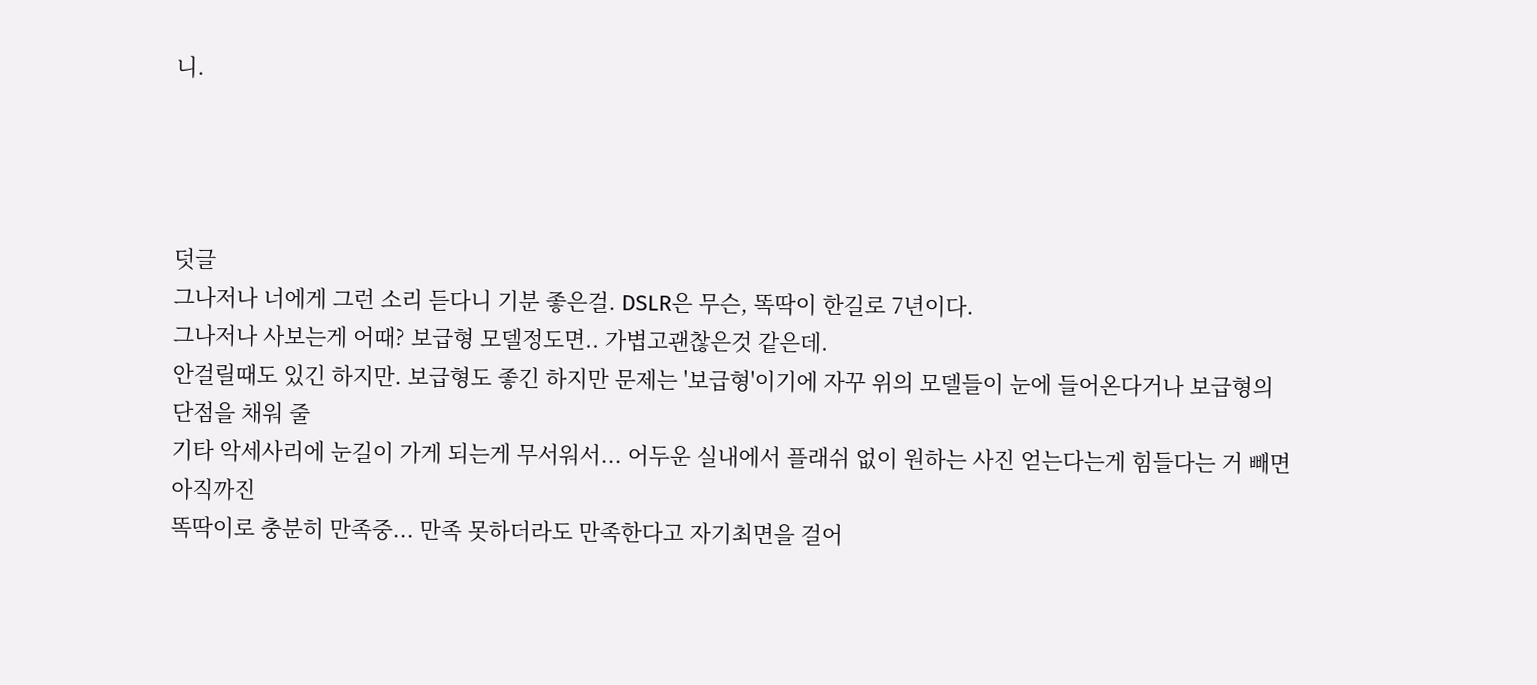니.




덧글
그나저나 너에게 그런 소리 듣다니 기분 좋은걸. DSLR은 무슨, 똑딱이 한길로 7년이다.
그나저나 사보는게 어때? 보급형 모델정도면.. 가볍고괜찮은것 같은데.
안걸릴때도 있긴 하지만. 보급형도 좋긴 하지만 문제는 '보급형'이기에 자꾸 위의 모델들이 눈에 들어온다거나 보급형의 단점을 채워 줄
기타 악세사리에 눈길이 가게 되는게 무서워서... 어두운 실내에서 플래쉬 없이 원하는 사진 얻는다는게 힘들다는 거 빼면 아직까진
똑딱이로 충분히 만족중... 만족 못하더라도 만족한다고 자기최면을 걸어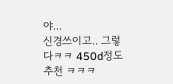야...
신경쓰이고.. 그렇다ㅋㅋ 450d정도 추천 ㅋㅋㅋ